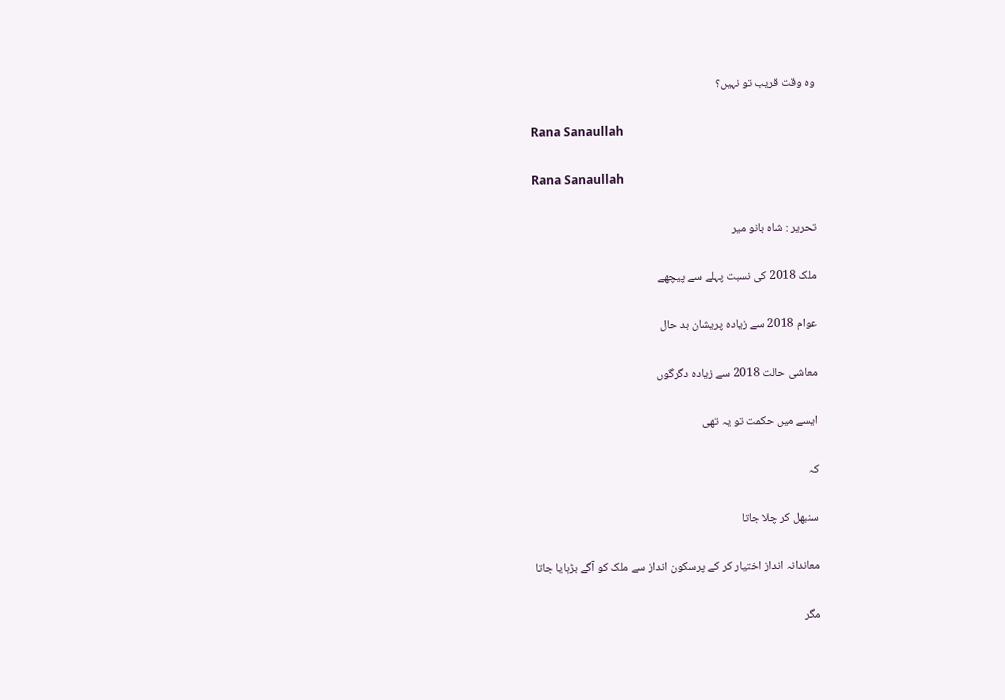وہ وقت قریب تو نہیں؟

Rana Sanaullah

Rana Sanaullah

تحریر : شاہ بانو میر

ملک 2018 کی نسبت پہلے سے پیچھے

عوام 2018 سے زیادہ پریشان بد حال

معاشی حالت 2018 سے زیادہ دگرگوں

ایسے میں حکمت تو یہ تھی

کہ

سنبھل کر چلا جاتا

معاندانہ انداز اختیار کر کے پرسکون انداز سے ملک کو آگے بڑہایا جاتا

مگر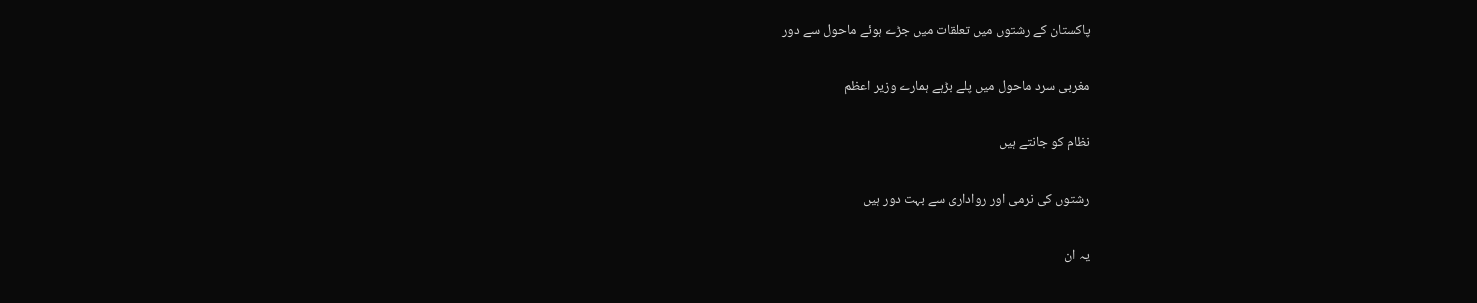پاکستان کے رشتوں میں تعلقات میں جڑے ہوئے ماحول سے دور

مغربی سرد ماحول میں پلے بڑہے ہمارے وزیر اعظم

نظام کو جانتے ہیں

رشتوں کی نرمی اور رواداری سے بہت دور ہیں

یہ ان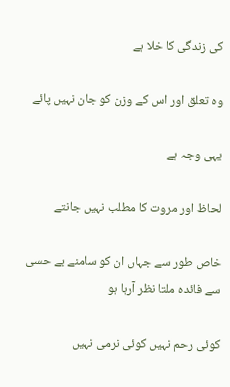کی زندگی کا خلا ہے

وہ تعلق اور اس کے وزن کو جان نہیں پائے

یہی وجہ ہے

لحاظ اور مروت کا مطلب نہیں جانتے

خاص طور سے جہاں ان کو سامنے بے حسی سے فائدہ ملتا نظر آرہا ہو

کوئی رحم نہیں کوئی نرمی نہیں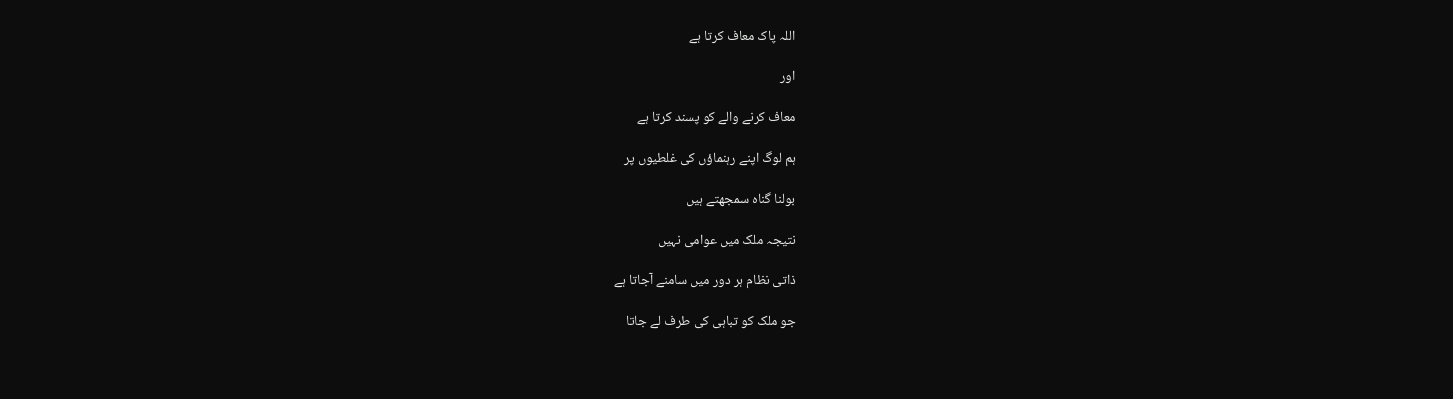اللہ پاک معاف کرتا ہے

اور

معاف کرنے والے کو پسند کرتا ہے

ہم لوگ اپنے رہنماؤں کی غلطیوں پر

بولنا گناہ سمجھتے ہیں

نتیجہ ملک میں عوامی نہیں

ذاتی نظام ہر دور میں سامنے آجاتا ہے

جو ملک کو تباہی کی طرف لے جاتا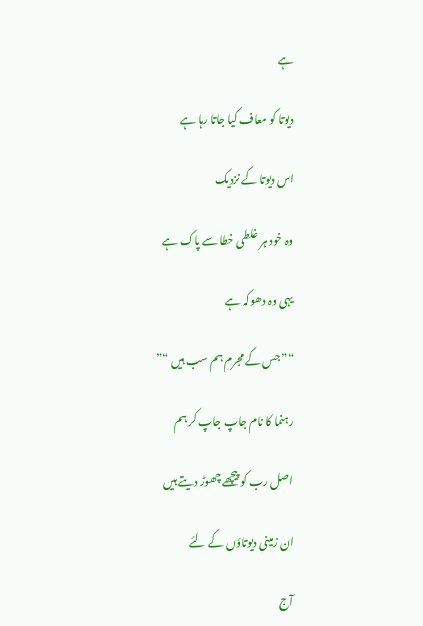ہے

دیوتا کو معاف کیا جاتا رہا ہے

اس دیوتا کے نزدیک

وہ خود ہر غلطی خطا سے پاک ہے

یہی وہ دھوکہ ہے

“”جس کے مجرم ہم سب ہیں “”

رہنما کا نام جاپ جاپ کر ہم

اصل رب کو پیچھے چھوڑ دیتے ہیں

ان زمینی دیوتاؤں کے لئے

آج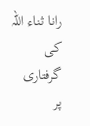رانا ثناء اللہ کی گرفتاری پر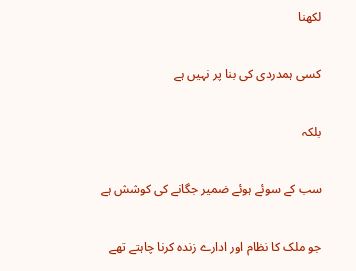لکھنا

کسی ہمدردی کی بنا پر نہیں ہے

بلکہ

سب کے سوئے ہوئے ضمیر جگانے کی کوشش ہے

جو ملک کا نظام اور ادارے زندہ کرنا چاہتے تھے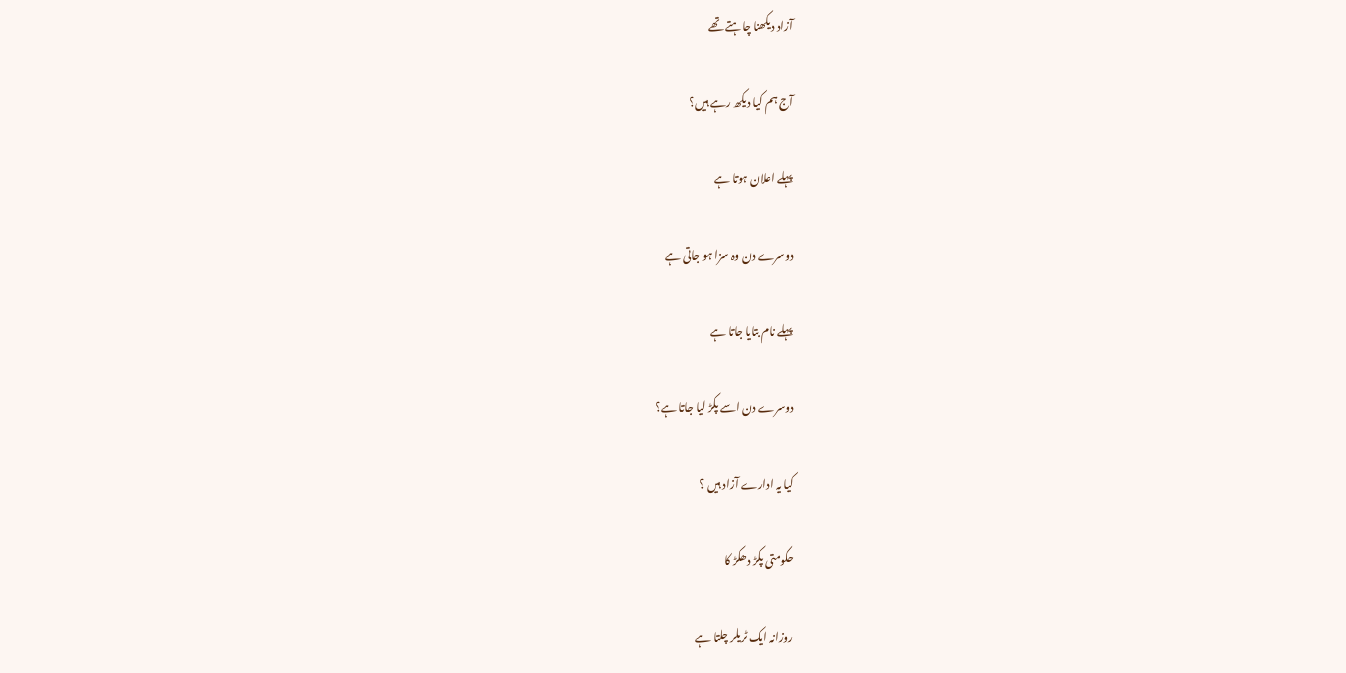آزاد دیکھنا چاہتے تھے

آج ہم کیا دیکھ رہے ہیں؟

پہلے اعلان ہوتا ہے

دوسرے دن وہ سزا ہو جاتی ہے

پہلے نام بتایا جاتا ہے

دوسرے دن اسے پکڑ لیا جاتا ہے؟

کیا یہ ادارے آزاد ہیں ؟

حکومتی پکڑ دھکڑ کا

روزانہ ایک ٹریلر چلتا ہے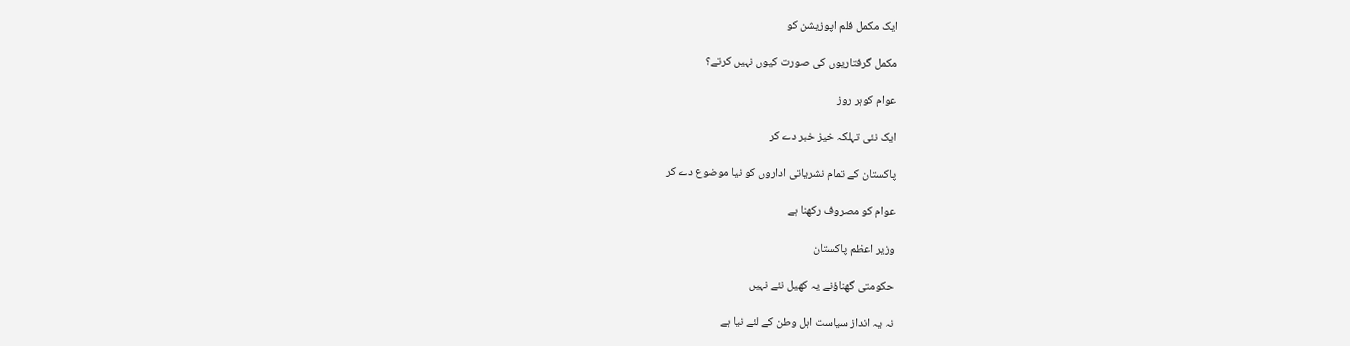ایک مکمل فلم اپوزیشن کو

مکمل گرفتاریوں کی صورت کیوں نہیں کرتے؟

عوام کوہر روز

ایک نئی تہلکہ خیز خبر دے کر

پاکستان کے تمام نشریاتی اداروں کو نیا موضوع دے کر

عوام کو مصروف رکھنا ہے

وزیر اعظم پاکستان

حکومتی گھناؤنے یہ کھیل نئے نہیں

نہ یہ انداز سیاست اہل وطن کے لئے نیا ہے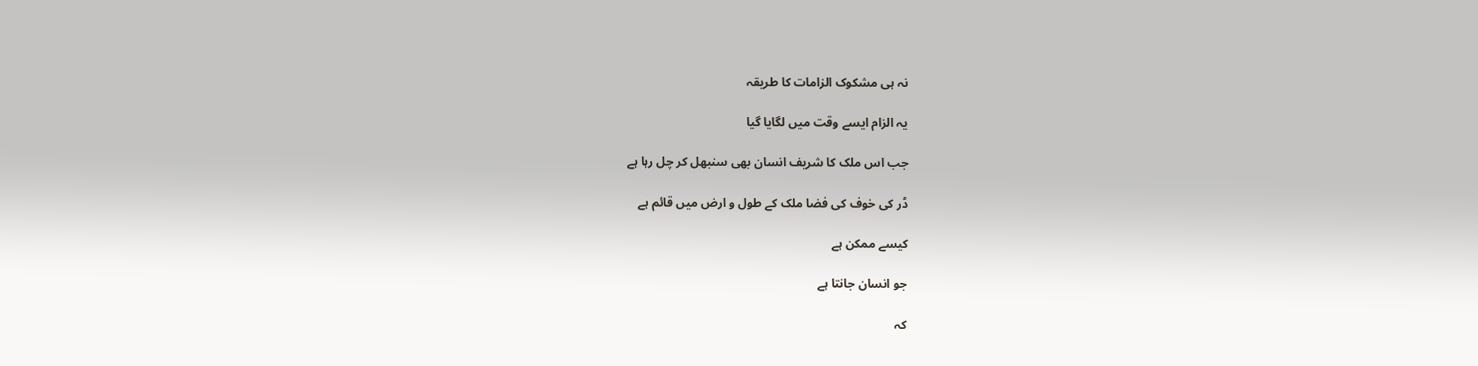نہ ہی مشکوک الزامات کا طریقہ

یہ الزام ایسے وقت میں لگایا گیا

جب اس ملک کا شریف انسان بھی سنبھل کر چل رہا ہے

ڈر کی خوف کی فضا ملک کے طول و ارض میں قائم ہے

کیسے ممکن ہے

جو انسان جانتا ہے

کہ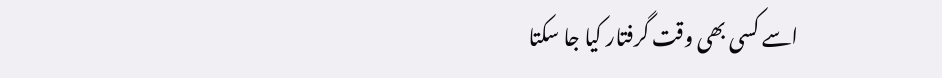اسے کسی بھی وقت گرفتار کیا جا سکتا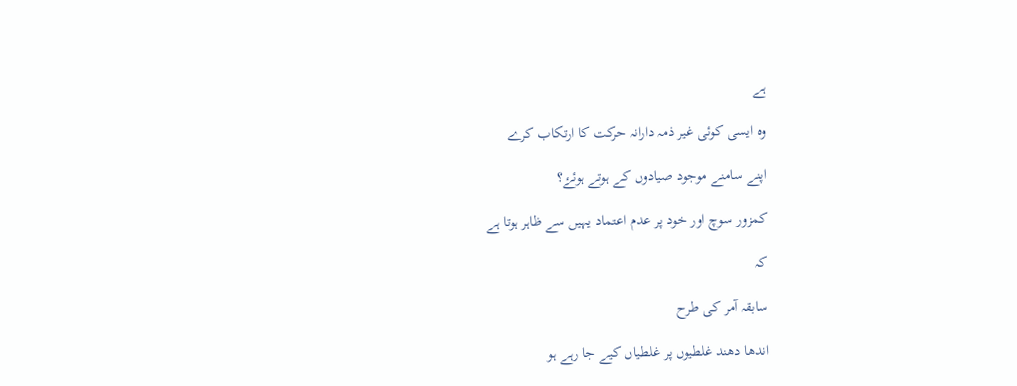ہے

وہ ایسی کوئی غیر ذمہ دارانہ حرکت کا ارتکاب کرے

اپنے سامنے موجود صیادوں کے ہوتے ہوئۓ؟

کمزور سوچ اور خود پر عدم اعتماد یہیں سے ظاہر ہوتا ہے

کہ

سابقہ آمر کی طرح

اندھا دھند غلطیوں پر غلطیاں کیے جا رہے ہو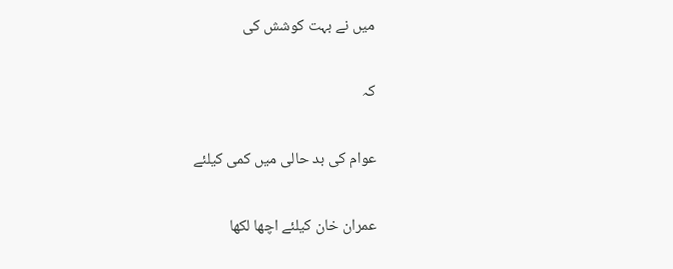میں نے بہت کوشش کی

کہ

عوام کی بد حالی میں کمی کیلئے

عمران خان کیلئے اچھا لکھا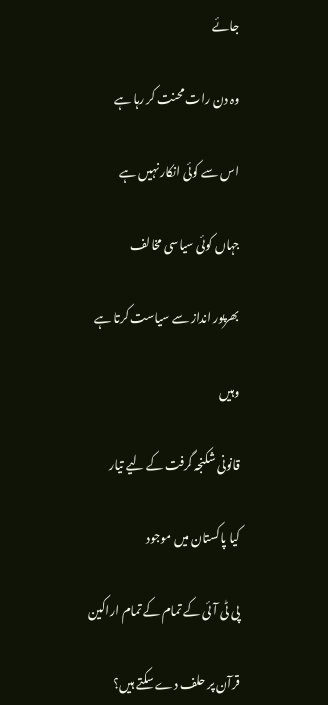جائے

وہ دن رات محنت کر رہا ہے

اس سے کوئی انکار نہیں ہے

جہاں کوئی سیاسی مخالف

بھرپور انداز سے سیاست کرتا ہے

وہیں

قانونی شکنجہ گرفت کے لیے تیار

کیا پاکستان میں موجود

پی ٹی آئی کے تمام کے تمام اراکین

قرآن پر حلف دے سکتے ہیں؟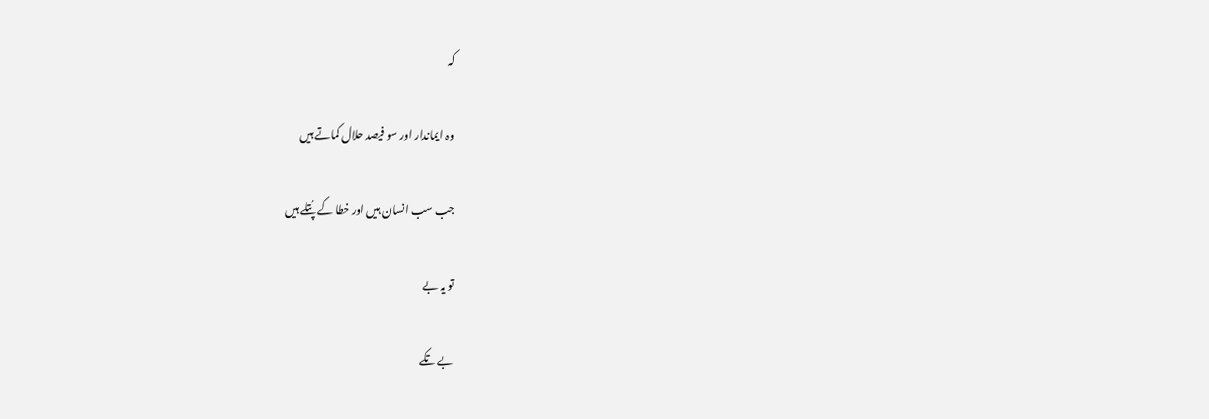کہ

وہ ایماندار اور سو فیصد حلال کماتے ہیں

جب سب انسان ہیں اور خطا کے پُتلے ہیں

تو یہ بے

بے تکے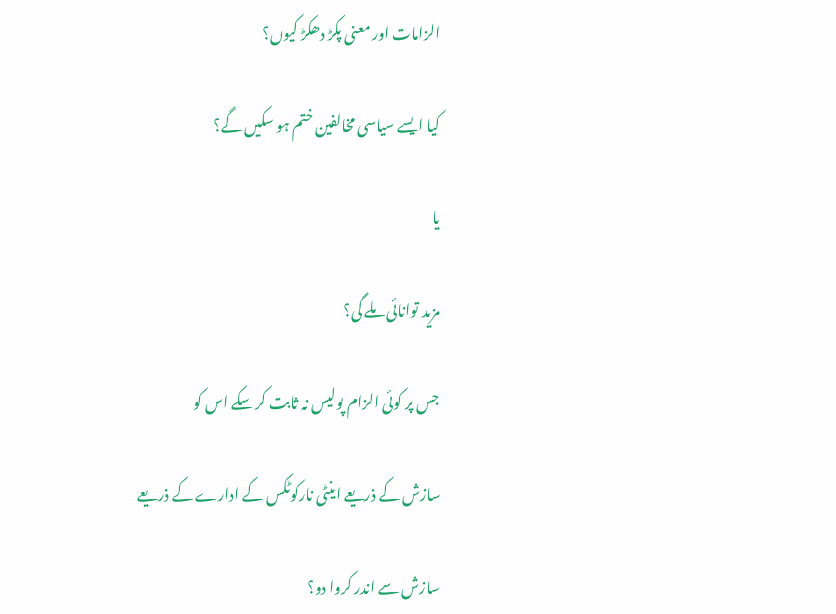الزامات اور معنی پکڑ دھکڑ کیوں؟

کیا ایسے سیاسی مخالفین ختم ہو سکیں گے؟

یا

مزید توانائی ملے گی؟

جس پر کوئی الزام پولیس نہ ثابت کر سکے اس کو

سازش کے ذریعے اینٹی نارکوٹکس کے ادارے کے ذریعے

سازش سے اندر کروا دو؟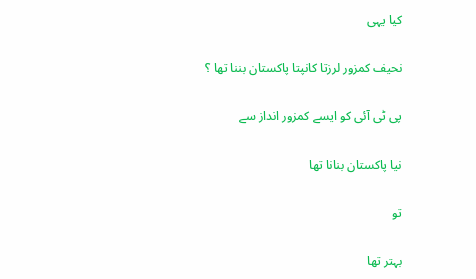کیا یہی

نحیف کمزور لرزتا کانپتا پاکستان بننا تھا ؟

پی ٹی آئی کو ایسے کمزور انداز سے

نیا پاکستان بنانا تھا

تو

بہتر تھا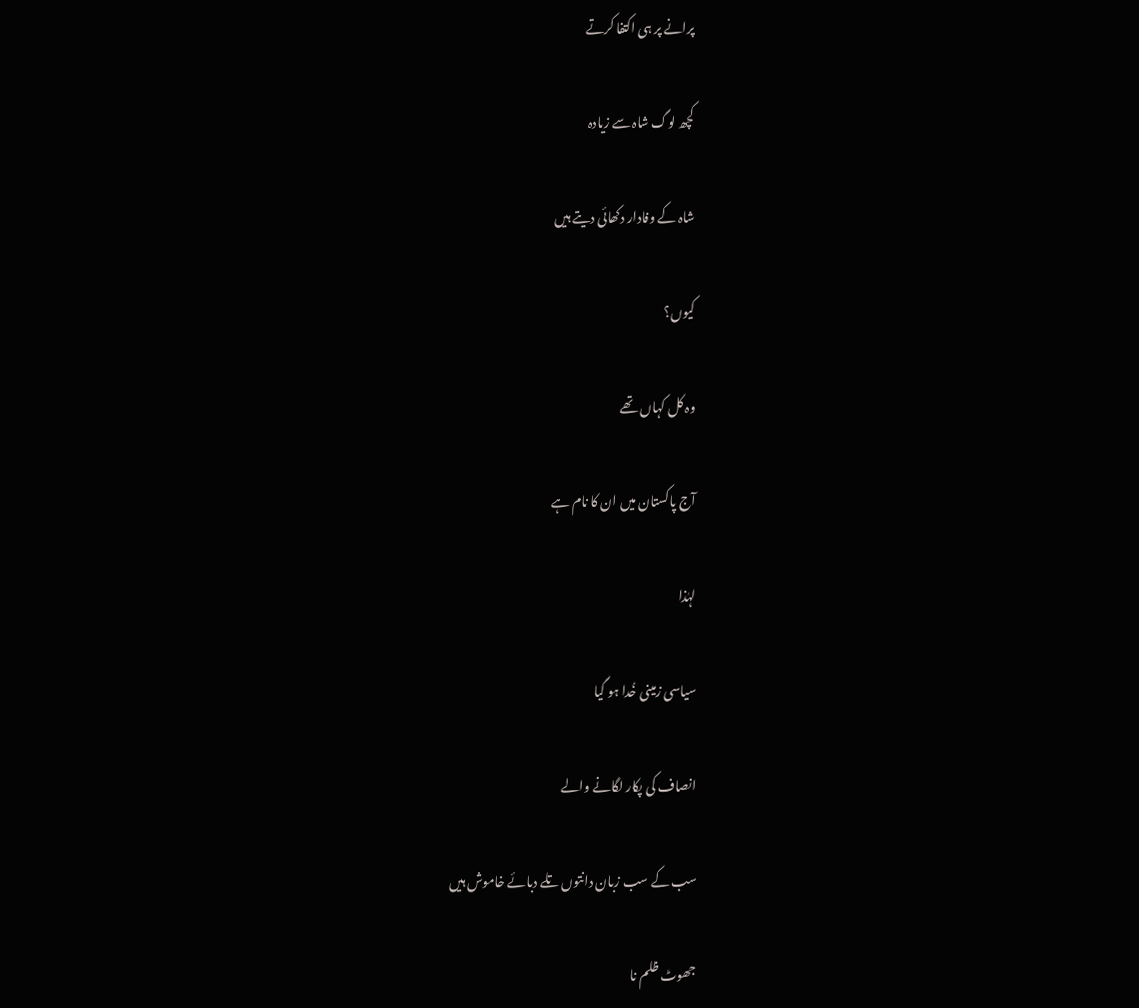پرانے پر ہی اکتفا کرتے

کچھ لوگ شاہ سے زیادہ

شاہ کے وفادار دکھائی دیتے ہیں

کیوں؟

وہ کل کہاں تھے

آج پاکستان میں ان کا نام ہے

لہٰذا

سیاسی زمینی خُدا ہو گیا

انصاف کی پکار لگانے والے

سب کے سب زبان دانتوں تلے دبائے خاموش ہیں

جھوٹ ظلم نا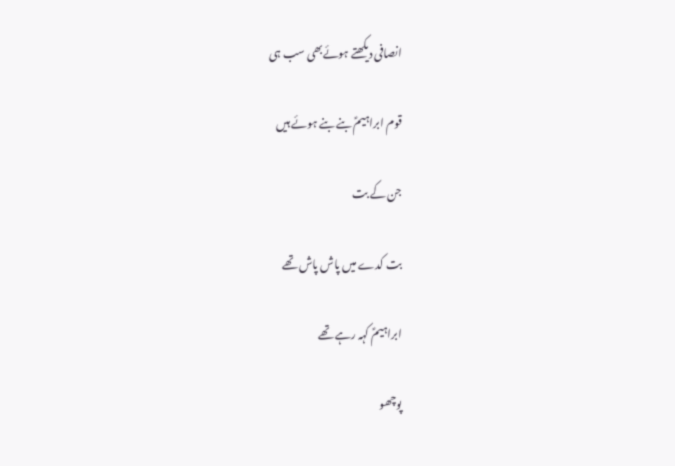انصافی دیکھتے ہوئےبھی سب ہی

قوم ابراہیمؑ بنے بنے ہوئے ہیں

جن کے بت

بت کدے میں پاش پاش تھے

ابراہیمؑ کہہ رہے تھے

پوچھو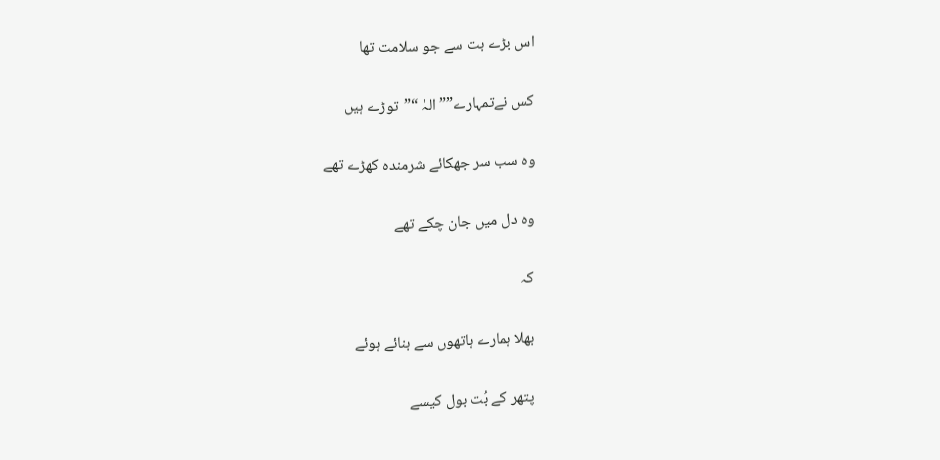اس بڑے بت سے جو سلامت تھا

کس نےتمہارے”” الہٰ “”توڑے ہیں

وہ سب سر جھکائے شرمندہ کھڑے تھے

وہ دل میں جان چکے تھے

کہ

بھلا ہمارے ہاتھوں سے بنائے ہوئے

پتھر کے بُت بول کیسے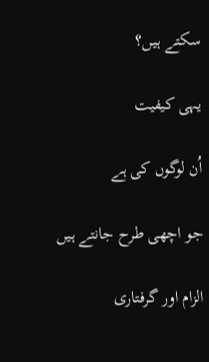سکتے ہیں؟

یہی کیفیت

اُن لوگوں کی ہے

جو اچھی طرح جانتے ہیں

الزام اور گرفتاری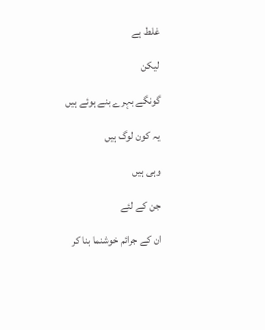غلط ہے

لیکن

گونگے بہرے بنے ہوئے ہیں

یہ کون لوگ ہیں

وہی ہیں

جن کے لئے

ان کے جرائم خوشنما بنا کر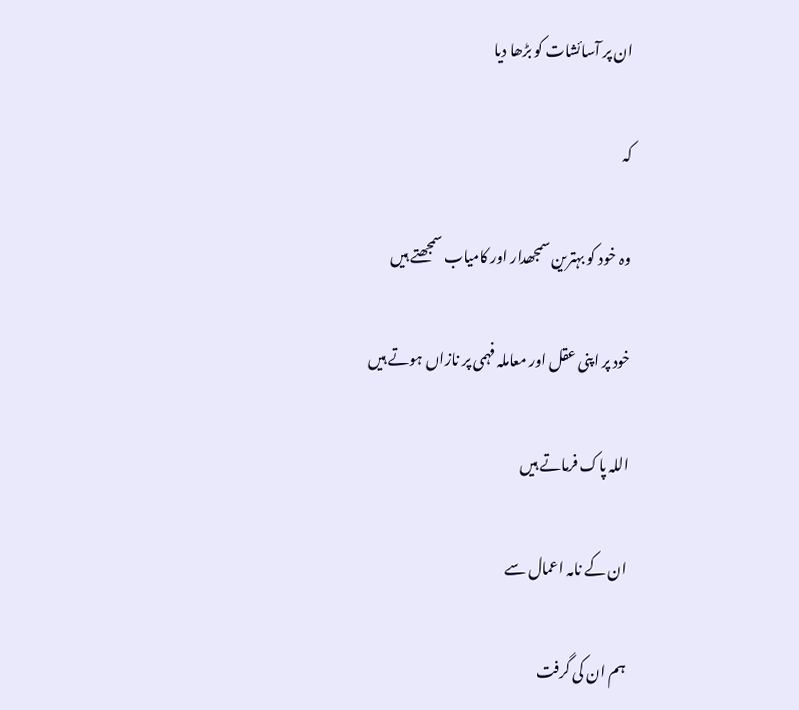ان پر آسائشات کو بڑھا دیا

کہ

وہ خود کو بہترین سمجھدار اور کامیاب سمجھتے ہیں

خود پر اپنی عقل اور معاملہ فہمی پر نازاں ہوتے ہیں

اللہ پاک فرماتے ہیں

ان کے نامہ اعمال سے

ہم ان کی گرفت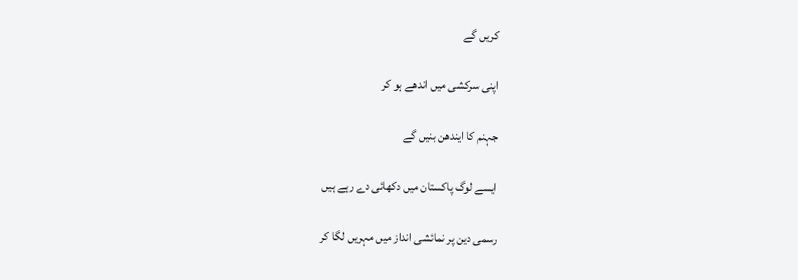کریں گے

اپنی سرکشی میں اندھے ہو کر

جہنم کا ایندھن بنیں گے

ایسے لوگ پاکستان میں دکھائی دے رہے ہیں

رسمی دین پر نمائشی انداز میں مہریں لگا کر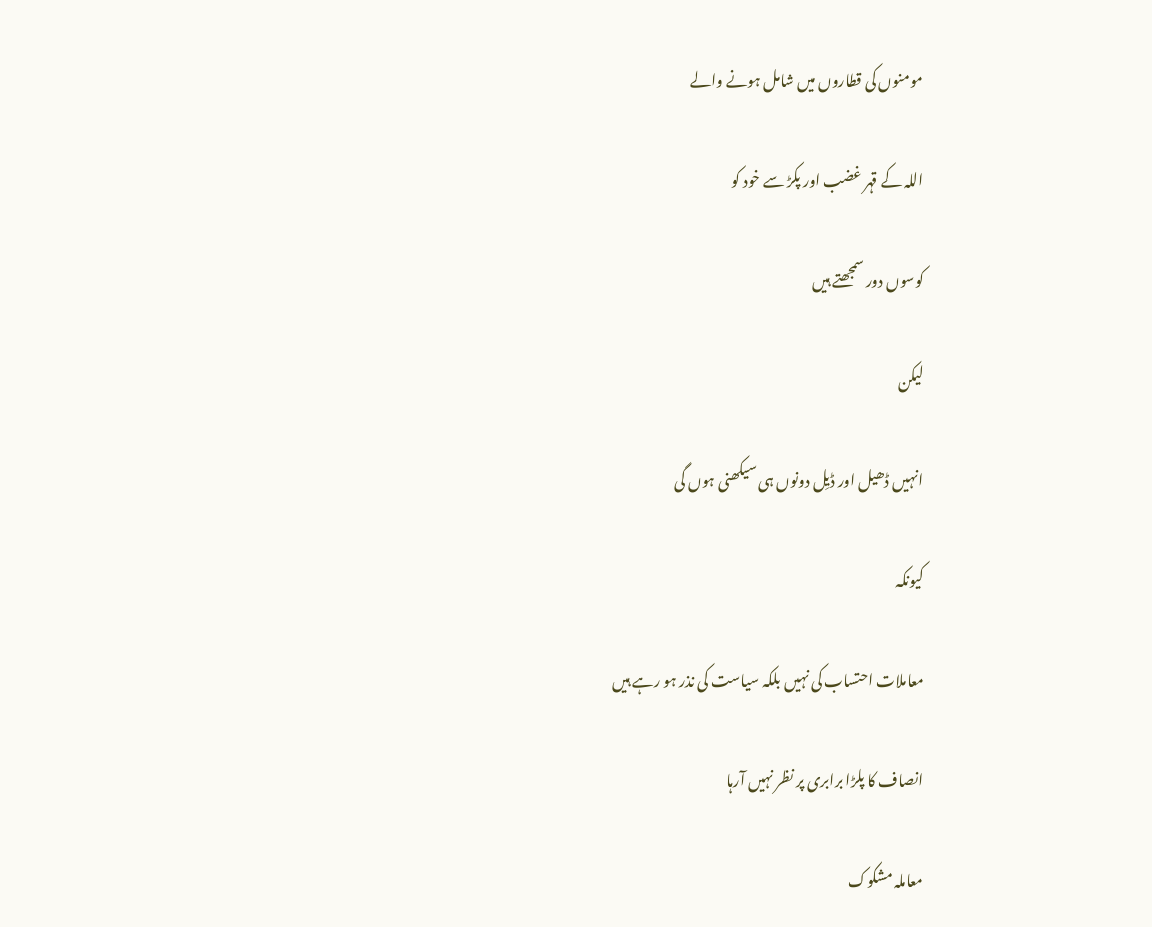مومنوں کی قطاروں میں شامل ہونے والے

اللہ کے قہر غضب اور پکڑ سے خود کو

کوسوں دور سمجھتے ہیں

لیکن

انہیں ڈھیل اور ڈیِل دونوں ہی سیکھنی ہوں گی

کیونکہ

معاملات احتساب کی نہیں بلکہ سیاست کی نذر ہو رہے ہیں

انصاف کا پلڑا برابری پر نظر نہیں آرہا

معاملہ مشکوک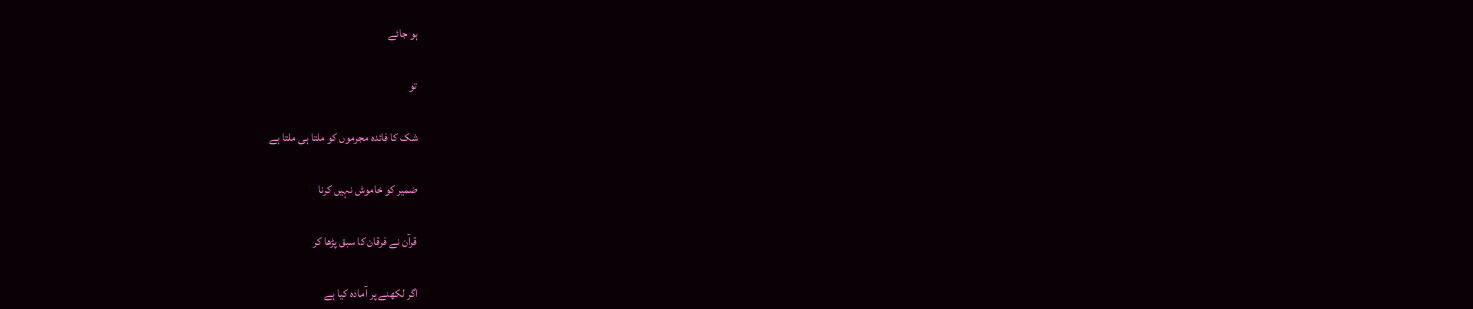ہو جائے

تو

شک کا فائدہ مجرموں کو ملتا ہی ملتا ہے

ضمیر کو خاموش نہیں کرنا

قرآن نے فرقان کا سبق پڑھا کر

اگر لکھنے پر آمادہ کیا ہے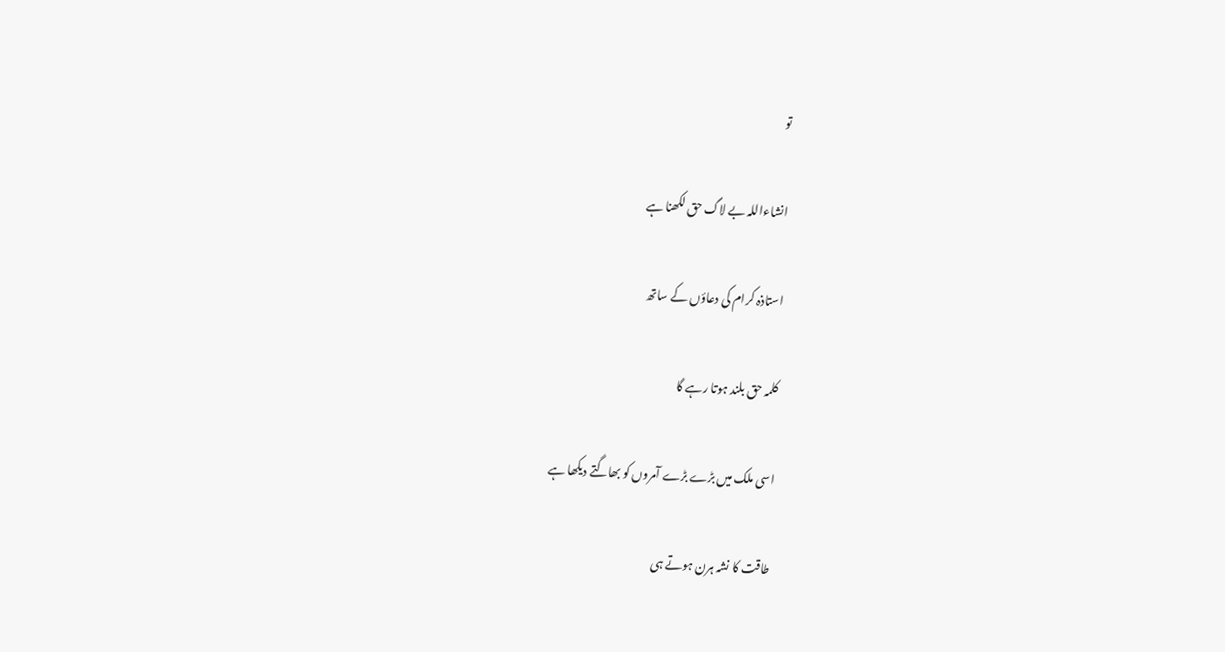تو

انشاءاللہ بے لاگ حق لکھنا ہے

استاذہ کرام کی دعاؤں کے ساتھ

کلمہ حق بلند ہوتا رہے گا

اسی ملک میں بڑے بڑے آمروں کو بھاگتے دیکھا ہے

طاقت کا نشہ ہرن ہوتے ہی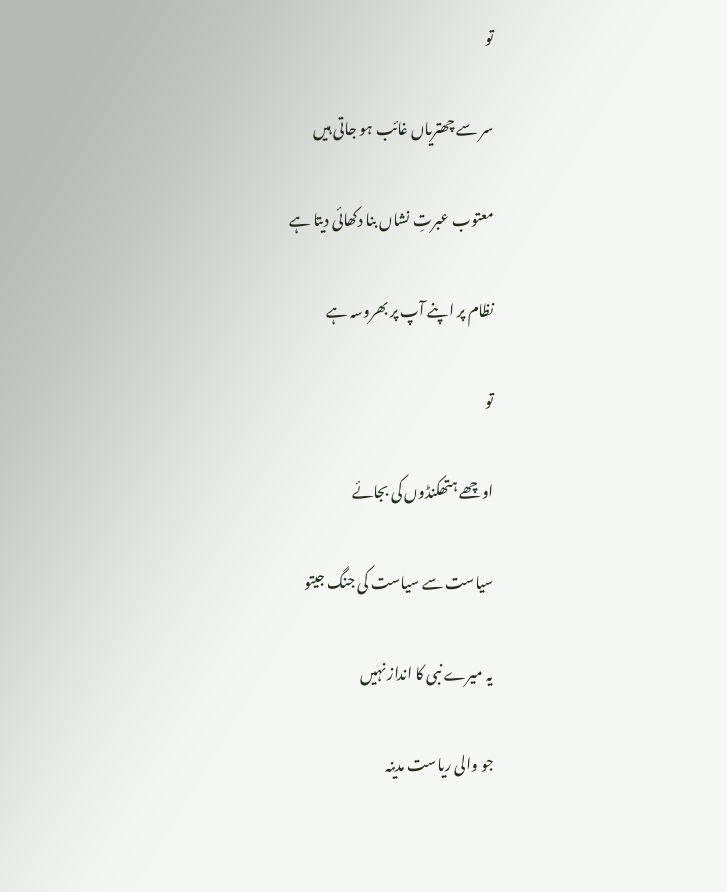تو

سر سے چھتریاں غائب ہو جاتی ہیں

معتوب عبرتِ نشاں بنا دکھائی دیتا ہے

نظام پر اپنے آپ پر بھروسہ ہے

تو

اوچھے ہتھکنڈوں کی بجائے

سیاست سے سیاست کی جنگ جیتو

یہ میرے نبی کا انداز نہیں

جو والی ریاست مدینہ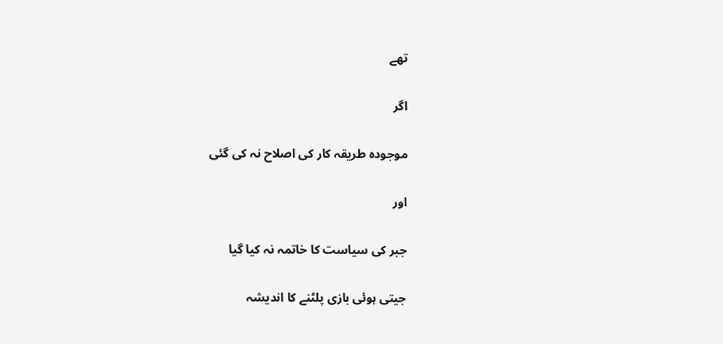تھے

اگر

موجودہ طریقہ کار کی اصلاح نہ کی گئی

اور

جبر کی سیاست کا خاتمہ نہ کیا گیا

جیتی ہوئی بازی پلٹنے کا اندیشہ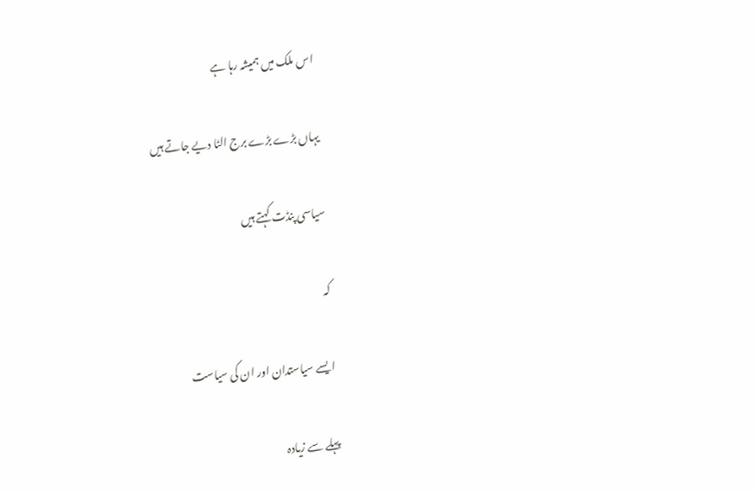اس ملک میں ہمیشہ رہا ہے

یہاں بڑے بڑے برج الٹا دیے جاتے ہیں

سیاسی پنڈت کہتے ہیں

کہ

ایسے سیاستدان اور ان کی سیاست

پہلے سے زیادہ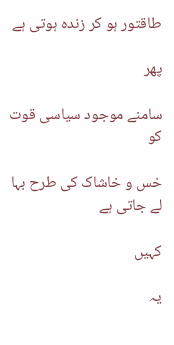طاقتور ہو کر زندہ ہوتی ہے

پھر

سامنے موجود سیاسی قوت کو

خس و خاشاک کی طرح بہا لے جاتی ہے

کہیں

یہ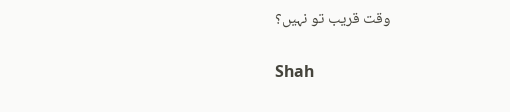وقت قریب تو نہیں؟

Shah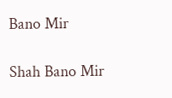Bano Mir

Shah Bano Mir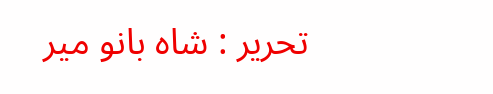تحریر : شاہ بانو میر